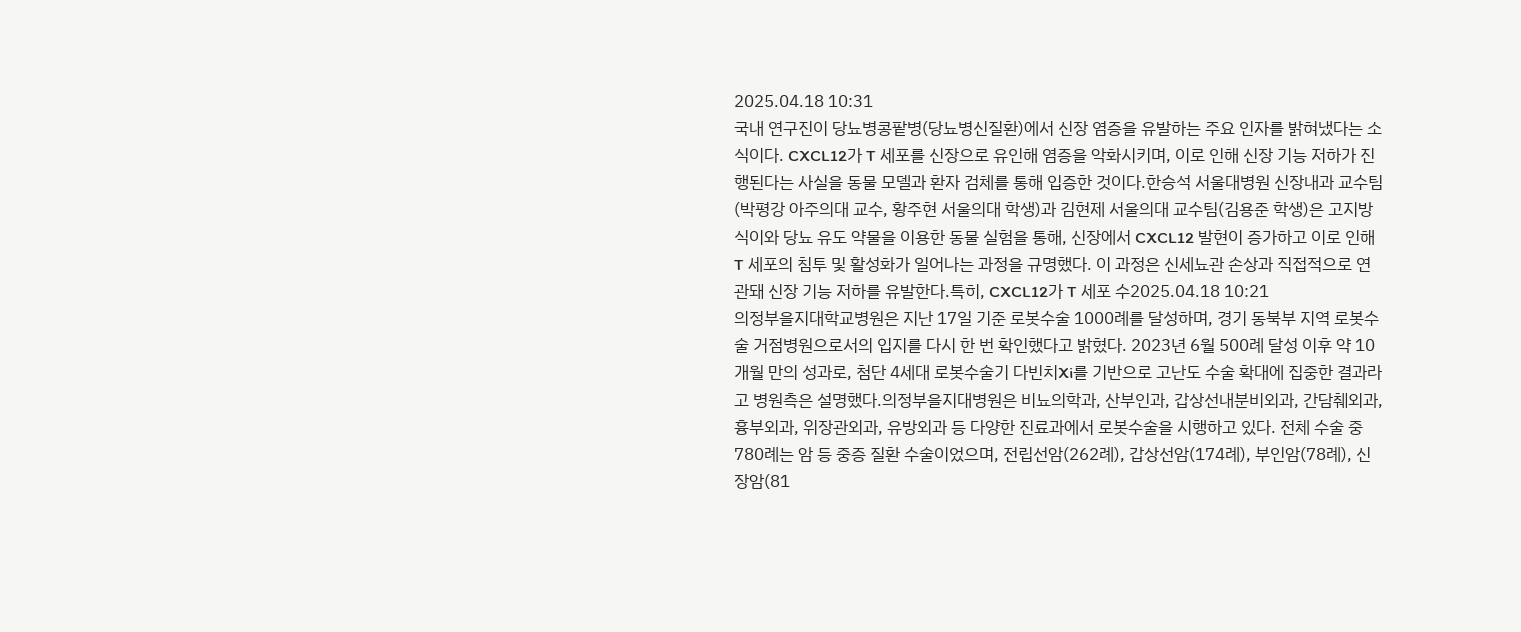2025.04.18 10:31
국내 연구진이 당뇨병콩팥병(당뇨병신질환)에서 신장 염증을 유발하는 주요 인자를 밝혀냈다는 소식이다. CXCL12가 T 세포를 신장으로 유인해 염증을 악화시키며, 이로 인해 신장 기능 저하가 진행된다는 사실을 동물 모델과 환자 검체를 통해 입증한 것이다.한승석 서울대병원 신장내과 교수팀(박평강 아주의대 교수, 황주현 서울의대 학생)과 김현제 서울의대 교수팀(김용준 학생)은 고지방식이와 당뇨 유도 약물을 이용한 동물 실험을 통해, 신장에서 CXCL12 발현이 증가하고 이로 인해 T 세포의 침투 및 활성화가 일어나는 과정을 규명했다. 이 과정은 신세뇨관 손상과 직접적으로 연관돼 신장 기능 저하를 유발한다.특히, CXCL12가 T 세포 수2025.04.18 10:21
의정부을지대학교병원은 지난 17일 기준 로봇수술 1000례를 달성하며, 경기 동북부 지역 로봇수술 거점병원으로서의 입지를 다시 한 번 확인했다고 밝혔다. 2023년 6월 500례 달성 이후 약 10개월 만의 성과로, 첨단 4세대 로봇수술기 다빈치Xi를 기반으로 고난도 수술 확대에 집중한 결과라고 병원측은 설명했다.의정부을지대병원은 비뇨의학과, 산부인과, 갑상선내분비외과, 간담췌외과, 흉부외과, 위장관외과, 유방외과 등 다양한 진료과에서 로봇수술을 시행하고 있다. 전체 수술 중 780례는 암 등 중증 질환 수술이었으며, 전립선암(262례), 갑상선암(174례), 부인암(78례), 신장암(81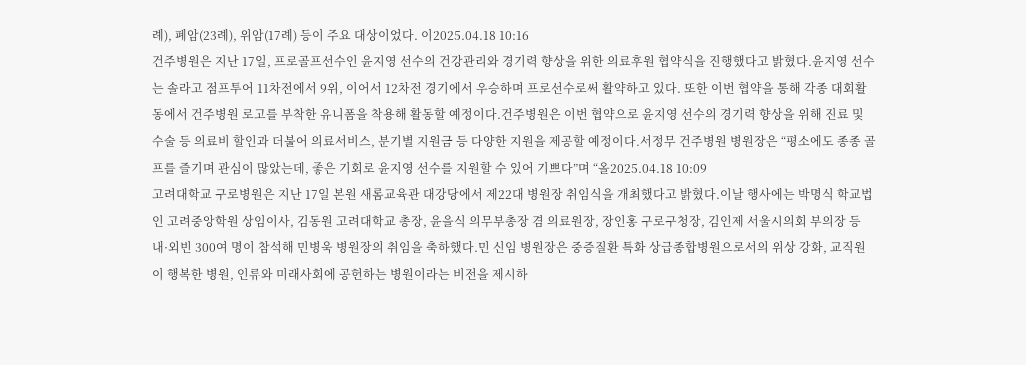례), 폐암(23례), 위암(17례) 등이 주요 대상이었다. 이2025.04.18 10:16
건주병원은 지난 17일, 프로골프선수인 윤지영 선수의 건강관리와 경기력 향상을 위한 의료후원 협약식을 진행했다고 밝혔다.윤지영 선수는 솔라고 점프투어 11차전에서 9위, 이어서 12차전 경기에서 우승하며 프로선수로써 활약하고 있다. 또한 이번 협약을 통해 각종 대회활동에서 건주병원 로고를 부착한 유니폼을 착용해 활동할 예정이다.건주병원은 이번 협약으로 윤지영 선수의 경기력 향상을 위해 진료 및 수술 등 의료비 할인과 더불어 의료서비스, 분기별 지원금 등 다양한 지원을 제공할 예정이다.서정무 건주병원 병원장은 “평소에도 종종 골프를 즐기며 관심이 많았는데, 좋은 기회로 윤지영 선수를 지원할 수 있어 기쁘다”며 “올2025.04.18 10:09
고려대학교 구로병원은 지난 17일 본원 새롬교육관 대강당에서 제22대 병원장 취임식을 개최했다고 밝혔다.이날 행사에는 박명식 학교법인 고려중앙학원 상임이사, 김동원 고려대학교 총장, 윤을식 의무부총장 겸 의료원장, 장인홍 구로구청장, 김인제 서울시의회 부의장 등 내·외빈 300여 명이 참석해 민병욱 병원장의 취임을 축하했다.민 신임 병원장은 중증질환 특화 상급종합병원으로서의 위상 강화, 교직원이 행복한 병원, 인류와 미래사회에 공헌하는 병원이라는 비전을 제시하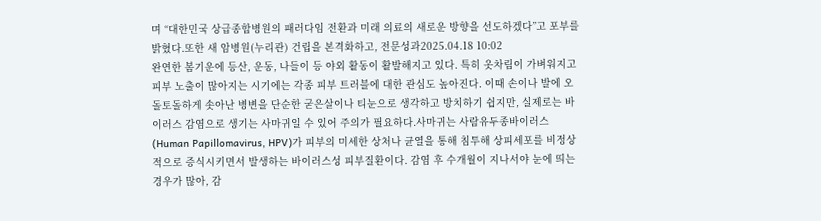며 “대한민국 상급종합병원의 패러다임 전환과 미래 의료의 새로운 방향을 선도하겠다”고 포부를 밝혔다.또한 새 암병원(누리관) 건립을 본격화하고, 전문성과2025.04.18 10:02
완연한 봄기운에 등산, 운동, 나들이 등 야외 활동이 활발해지고 있다. 특히 옷차림이 가벼워지고 피부 노출이 많아지는 시기에는 각종 피부 트러블에 대한 관심도 높아진다. 이때 손이나 발에 오돌토돌하게 솟아난 병변을 단순한 굳은살이나 티눈으로 생각하고 방치하기 쉽지만, 실제로는 바이러스 감염으로 생기는 사마귀일 수 있어 주의가 필요하다.사마귀는 사람유두종바이러스(Human Papillomavirus, HPV)가 피부의 미세한 상처나 균열을 통해 침투해 상피세포를 비정상적으로 증식시키면서 발생하는 바이러스성 피부질환이다. 감염 후 수개월이 지나서야 눈에 띄는 경우가 많아, 감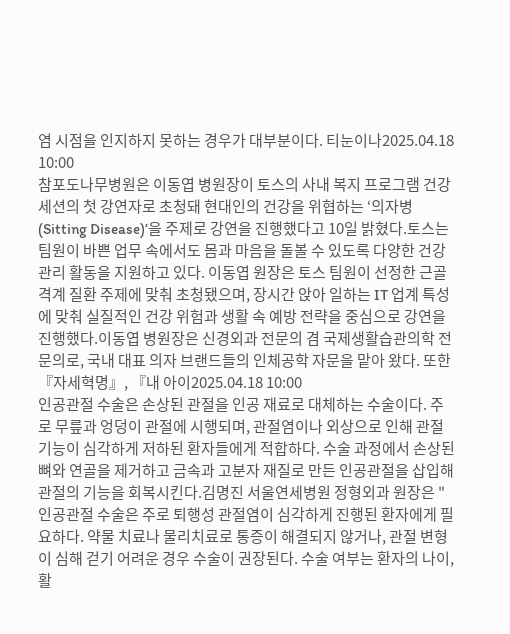염 시점을 인지하지 못하는 경우가 대부분이다. 티눈이나2025.04.18 10:00
참포도나무병원은 이동엽 병원장이 토스의 사내 복지 프로그램 건강 세션의 첫 강연자로 초청돼 현대인의 건강을 위협하는 ‘의자병(Sitting Disease)’을 주제로 강연을 진행했다고 10일 밝혔다.토스는 팀원이 바쁜 업무 속에서도 몸과 마음을 돌볼 수 있도록 다양한 건강 관리 활동을 지원하고 있다. 이동엽 원장은 토스 팀원이 선정한 근골격계 질환 주제에 맞춰 초청됐으며, 장시간 앉아 일하는 IT 업계 특성에 맞춰 실질적인 건강 위험과 생활 속 예방 전략을 중심으로 강연을 진행했다.이동엽 병원장은 신경외과 전문의 겸 국제생활습관의학 전문의로, 국내 대표 의자 브랜드들의 인체공학 자문을 맡아 왔다. 또한 『자세혁명』, 『내 아이2025.04.18 10:00
인공관절 수술은 손상된 관절을 인공 재료로 대체하는 수술이다. 주로 무릎과 엉덩이 관절에 시행되며, 관절염이나 외상으로 인해 관절 기능이 심각하게 저하된 환자들에게 적합하다. 수술 과정에서 손상된 뼈와 연골을 제거하고 금속과 고분자 재질로 만든 인공관절을 삽입해 관절의 기능을 회복시킨다.김명진 서울연세병원 정형외과 원장은 "인공관절 수술은 주로 퇴행성 관절염이 심각하게 진행된 환자에게 필요하다. 약물 치료나 물리치료로 통증이 해결되지 않거나, 관절 변형이 심해 걷기 어려운 경우 수술이 권장된다. 수술 여부는 환자의 나이, 활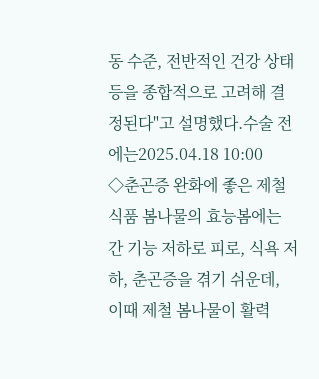동 수준, 전반적인 건강 상태 등을 종합적으로 고려해 결정된다"고 설명했다.수술 전에는2025.04.18 10:00
◇춘곤증 완화에 좋은 제철 식품 봄나물의 효능봄에는 간 기능 저하로 피로, 식욕 저하, 춘곤증을 겪기 쉬운데, 이때 제철 봄나물이 활력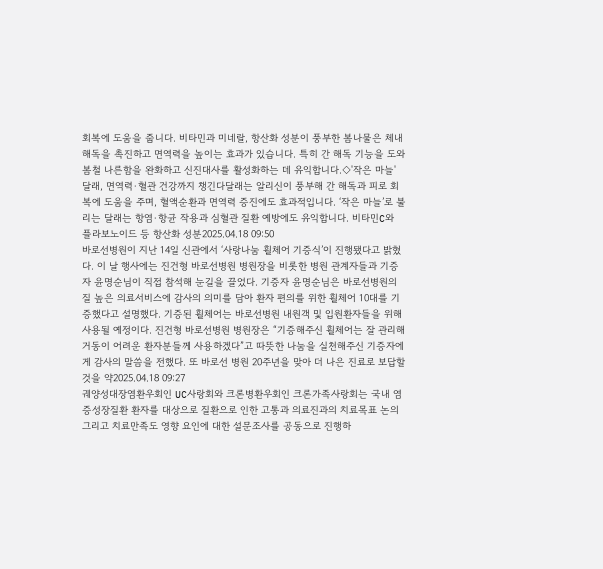회복에 도움을 줍니다. 비타민과 미네랄, 항산화 성분이 풍부한 봄나물은 체내 해독을 촉진하고 면역력을 높이는 효과가 있습니다. 특히 간 해독 기능을 도와 봄철 나른함을 완화하고 신진대사를 활성화하는 데 유익합니다.◇'작은 마늘' 달래, 면역력·혈관 건강까지 챙긴다달래는 알리신이 풍부해 간 해독과 피로 회복에 도움을 주며, 혈액순환과 면역력 증진에도 효과적입니다. ‘작은 마늘’로 불리는 달래는 항염·항균 작용과 심혈관 질환 예방에도 유익합니다. 비타민C와 플라보노이드 등 항산화 성분2025.04.18 09:50
바로선병원이 지난 14일 신관에서 ‘사랑나눔 휠체어 기증식’이 진행됐다고 밝혔다. 이 날 행사에는 진건형 바로선병원 병원장을 비롯한 병원 관계자들과 기증자 윤명순님이 직접 참석해 눈길을 끌었다. 기증자 윤명순님은 바로선병원의 질 높은 의료서비스에 감사의 의미를 담아 환자 편의를 위한 휠체어 10대를 기증했다고 설명했다. 기증된 휠체어는 바로선병원 내원객 및 입원환자들을 위해 사용될 예정이다. 진건형 바로선병원 병원장은 “기증해주신 휠체어는 잘 관리해 거동이 어려운 환자분들께 사용하겠다”고 따뜻한 나눔을 실천해주신 기증자에게 감사의 말씀을 전했다. 또 바로선 병원 20주년을 맞아 더 나은 진료로 보답할 것을 약2025.04.18 09:27
궤양성대장염환우회인 UC사랑회와 크론병환우회인 크론가족사랑회는 국내 염증성장질환 환자를 대상으로 질환으로 인한 고통과 의료진과의 치료목표 논의 그리고 치료만족도 영향 요인에 대한 설문조사를 공동으로 진행하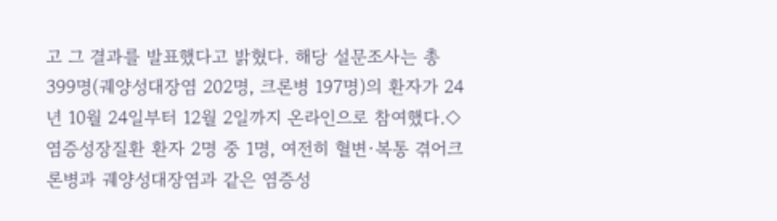고 그 결과를 발표했다고 밝혔다. 해당 설문조사는 총 399명(궤양성대장염 202명, 크론병 197명)의 환자가 24년 10월 24일부터 12월 2일까지 온라인으로 참여했다.◇염증성장질환 환자 2명 중 1명, 여전히 혈변·복통 겪어크론병과 궤양성대장염과 같은 염증성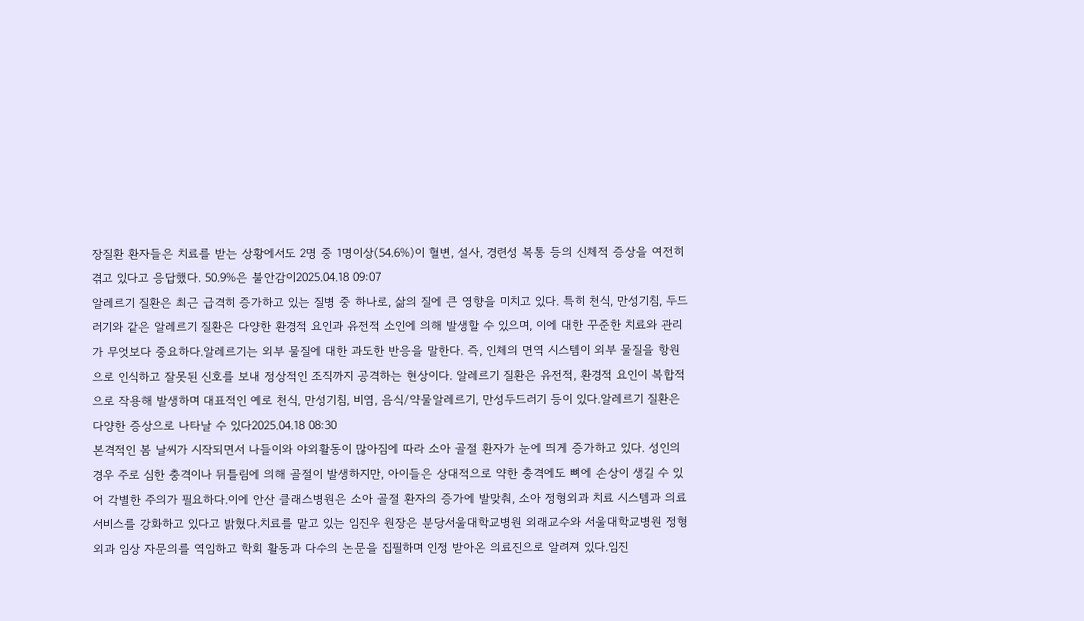장질환 환자들은 치료를 받는 상황에서도 2명 중 1명이상(54.6%)이 혈변, 설사, 경련성 복통 등의 신체적 증상을 여전히 겪고 있다고 응답했다. 50.9%은 불안감이2025.04.18 09:07
알레르기 질환은 최근 급격히 증가하고 있는 질병 중 하나로, 삶의 질에 큰 영향을 미치고 있다. 특히 천식, 만성기침, 두드러기와 같은 알레르기 질환은 다양한 환경적 요인과 유전적 소인에 의해 발생할 수 있으며, 이에 대한 꾸준한 치료와 관리가 무엇보다 중요하다.알레르기는 외부 물질에 대한 과도한 반응을 말한다. 즉, 인체의 면역 시스템이 외부 물질을 항원으로 인식하고 잘못된 신호를 보내 정상적인 조직까지 공격하는 현상이다. 알레르기 질환은 유전적, 환경적 요인이 복합적으로 작용해 발생하며 대표적인 예로 천식, 만성기침, 비염, 음식/약물알레르기, 만성두드러기 등이 있다.알레르기 질환은 다양한 증상으로 나타날 수 있다2025.04.18 08:30
본격적인 봄 날씨가 시작되면서 나들이와 야외활동이 많아짐에 따라 소아 골절 환자가 눈에 띄게 증가하고 있다. 성인의 경우 주로 심한 충격이나 뒤틀림에 의해 골절이 발생하지만, 아이들은 상대적으로 약한 충격에도 뼈에 손상이 생길 수 있어 각별한 주의가 필요하다.이에 안산 클래스병원은 소아 골절 환자의 증가에 발맞춰, 소아 정형외과 치료 시스템과 의료 서비스를 강화하고 있다고 밝혔다.치료를 맡고 있는 임진우 원장은 분당서울대학교병원 외래교수와 서울대학교병원 정형외과 임상 자문의를 역임하고 학회 활동과 다수의 논문을 집필하며 인정 받아온 의료진으로 알려져 있다.임진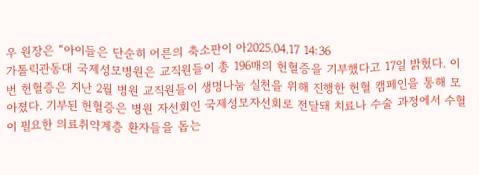우 원장은 “아이들은 단순히 어른의 축소판이 아2025.04.17 14:36
가톨릭관동대 국제성모병원은 교직원들이 총 196매의 헌혈증을 기부했다고 17일 밝혔다. 이번 헌혈증은 지난 2월 병원 교직원들이 생명나눔 실천을 위해 진행한 헌혈 캠페인을 통해 모아졌다. 기부된 헌혈증은 병원 자선회인 국제성모자선회로 전달돼 치료나 수술 과정에서 수혈이 필요한 의료취약계층 환자들을 돕는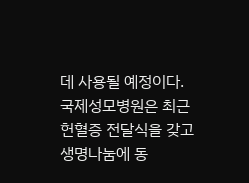데 사용될 예정이다. 국제성모병원은 최근 헌혈증 전달식을 갖고 생명나눔에 동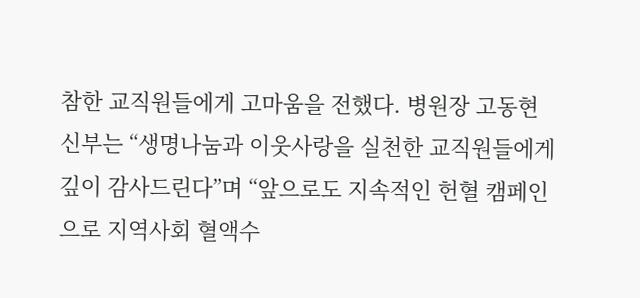참한 교직원들에게 고마움을 전했다. 병원장 고동현 신부는 “생명나눔과 이웃사랑을 실천한 교직원들에게 깊이 감사드린다”며 “앞으로도 지속적인 헌혈 캠페인으로 지역사회 혈액수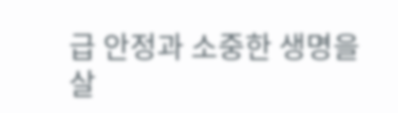급 안정과 소중한 생명을 살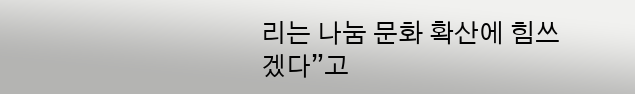리는 나눔 문화 확산에 힘쓰겠다”고